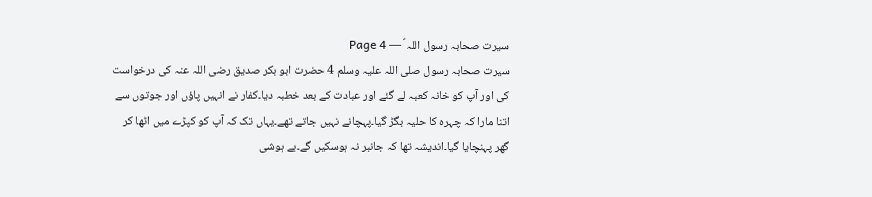سیرت صحابہ رسول اللہ ؐ — Page 4
سیرت صحابہ رسول صلی اللہ علیہ وسلم 4 حضرت ابو بکر صدیق رضی اللہ عنہ کی درخواست کی اور آپ کو خانہ کعبہ لے گئے اور عبادت کے بعد خطبہ دیا۔کفار نے انہیں پاؤں اور جوتوں سے اتنا مارا کہ چہرہ کا حلیہ بگڑ گیا۔پہچانے نہیں جاتے تھے۔یہاں تک کہ آپ کو کپڑے میں اٹھا کر گھر پہنچایا گیا۔اندیشہ تھا کہ جانبر نہ ہوسکیں گے۔بے ہوشی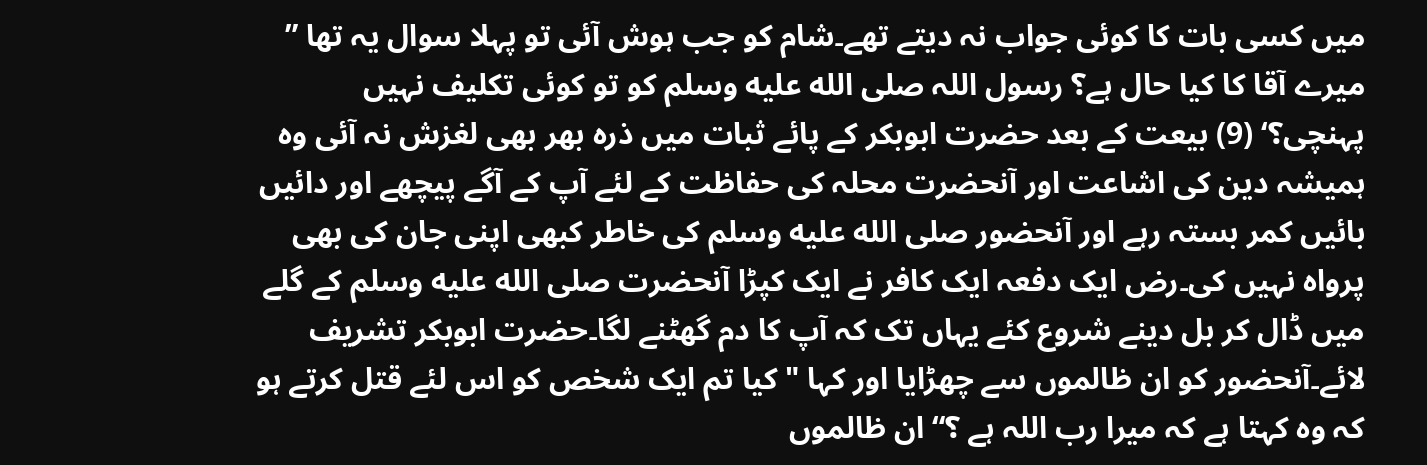میں کسی بات کا کوئی جواب نہ دیتے تھے۔شام کو جب ہوش آئی تو پہلا سوال یہ تھا ” میرے آقا کا کیا حال ہے؟ رسول اللہ صلى الله عليه وسلم کو تو کوئی تکلیف نہیں پہنچی؟‘ (9) بیعت کے بعد حضرت ابوبکر کے پائے ثبات میں ذرہ بھر بھی لغزش نہ آئی وہ ہمیشہ دین کی اشاعت اور آنحضرت محلہ کی حفاظت کے لئے آپ کے آگے پیچھے اور دائیں بائیں کمر بستہ رہے اور آنحضور صلى الله عليه وسلم کی خاطر کبھی اپنی جان کی بھی پرواہ نہیں کی۔رض ایک دفعہ ایک کافر نے ایک کپڑا آنحضرت صلى الله عليه وسلم کے گلے میں ڈال کر بل دینے شروع کئے یہاں تک کہ آپ کا دم گھٹنے لگا۔حضرت ابوبکر تشریف لائے۔آنحضور کو ان ظالموں سے چھڑایا اور کہا " کیا تم ایک شخص کو اس لئے قتل کرتے ہو کہ وہ کہتا ہے کہ میرا رب اللہ ہے ؟“ ان ظالموں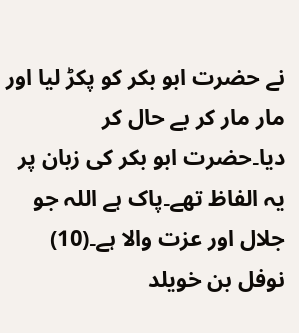نے حضرت ابو بکر کو پکڑ لیا اور مار مار کر بے حال کر دیا۔حضرت ابو بکر کی زبان پر یہ الفاظ تھے۔پاک ہے اللہ جو جلال اور عزت والا ہے۔(10) نوفل بن خویلد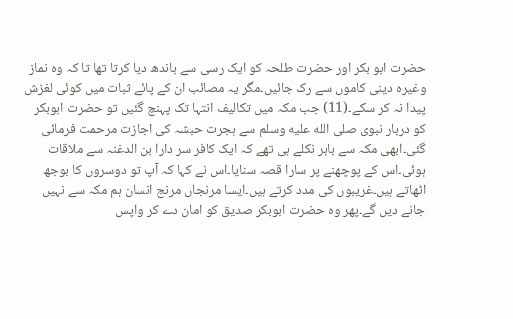حضرت ابو بکر اور حضرت طلحہ کو ایک رسی سے باندھ دیا کرتا تھا تا کہ وہ نماز وغیرہ دینی کاموں سے رک جائیں۔مگر یہ مصائب ان کے پائے ثبات میں کوئی لغزش پیدا نہ کر سکے۔(11) جب مکہ میں تکالیف انتہا تک پہنچ گئیں تو حضرت ابوبکر کو دربار نبوی صلى الله عليه وسلم سے ہجرت حبشہ کی اجازت مرحمت فرمائی گئی۔ابھی مکہ سے باہر نکلے ہی تھے کہ ایک کافر سر دارا بن الدغنہ سے ملاقات ہوئی۔اس کے پوچھنے پر سارا قصہ سنایا۔اس نے کہا کہ آپ تو دوسروں کا بوجھ اٹھاتے ہیں۔غریبوں کی مدد کرتے ہیں۔ایسا مرنجاں مرنج انسان ہم مکہ سے نہیں جانے دیں گے۔پھر وہ حضرت ابوبکر صدیق کو امان دے کر واپس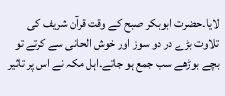لایا۔حضرت ابوبکر صبح کے وقت قرآن شریف کی تلاوت بڑے در دو سوز اور خوش الحانی سے کرتے تو بچے بوڑھے سب جمع ہو جاتے۔اہل مکہ نے اس پر تاثیر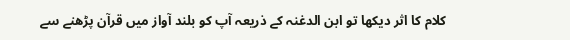کلام کا اثر دیکھا تو ابن الدغنہ کے ذریعہ آپ کو بلند آواز میں قرآن پڑھنے سے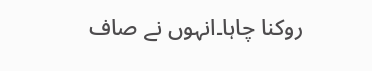روکنا چاہا۔انہوں نے صاف